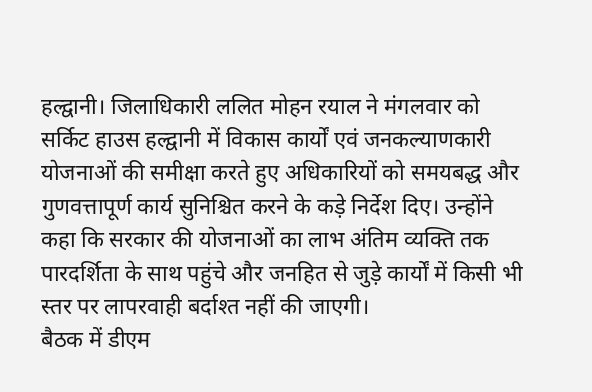हल्द्वानी। जिलाधिकारी ललित मोहन रयाल ने मंगलवार को सर्किट हाउस हल्द्वानी में विकास कार्यों एवं जनकल्याणकारी योजनाओं की समीक्षा करते हुए अधिकारियों को समयबद्ध और गुणवत्तापूर्ण कार्य सुनिश्चित करने के कड़े निर्देश दिए। उन्होंने कहा कि सरकार की योजनाओं का लाभ अंतिम व्यक्ति तक पारदर्शिता के साथ पहुंचे और जनहित से जुड़े कार्यों में किसी भी स्तर पर लापरवाही बर्दाश्त नहीं की जाएगी।
बैठक में डीएम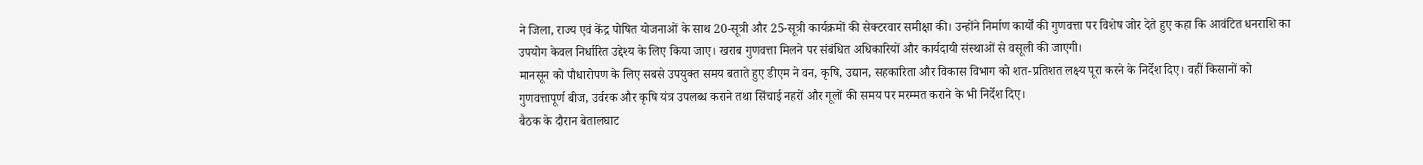ने जिला, राज्य एवं केंद्र पोषित योजनाओं के साथ 20-सूत्री और 25-सूत्री कार्यक्रमों की सेक्टरवार समीक्षा की। उन्होंने निर्माण कार्यों की गुणवत्ता पर विशेष जोर देते हुए कहा कि आवंटित धनराशि का उपयोग केवल निर्धारित उद्देश्य के लिए किया जाए। खराब गुणवत्ता मिलने पर संबंधित अधिकारियों और कार्यदायी संस्थाओं से वसूली की जाएगी।
मानसून को पौधारोपण के लिए सबसे उपयुक्त समय बताते हुए डीएम ने वन, कृषि, उद्यान, सहकारिता और विकास विभाग को शत-प्रतिशत लक्ष्य पूरा करने के निर्देश दिए। वहीं किसानों को गुणवत्तापूर्ण बीज, उर्वरक और कृषि यंत्र उपलब्ध कराने तथा सिंचाई नहरों और गूलों की समय पर मरम्मत कराने के भी निर्देश दिए।
बैठक के दौरान बेतालघाट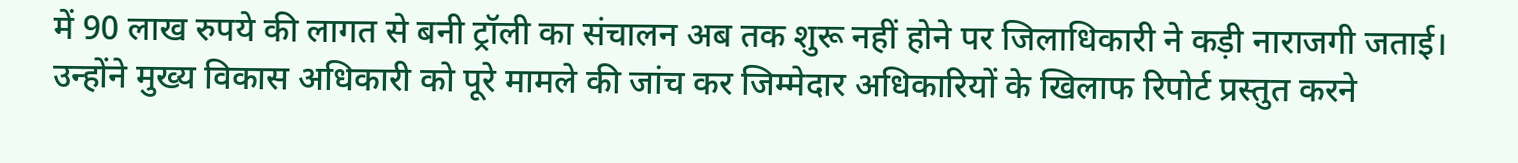में 90 लाख रुपये की लागत से बनी ट्रॉली का संचालन अब तक शुरू नहीं होने पर जिलाधिकारी ने कड़ी नाराजगी जताई। उन्होंने मुख्य विकास अधिकारी को पूरे मामले की जांच कर जिम्मेदार अधिकारियों के खिलाफ रिपोर्ट प्रस्तुत करने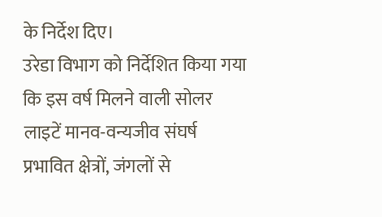के निर्देश दिए।
उरेडा विभाग को निर्देशित किया गया कि इस वर्ष मिलने वाली सोलर लाइटें मानव-वन्यजीव संघर्ष प्रभावित क्षेत्रों, जंगलों से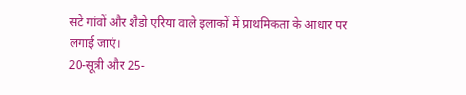सटे गांवों और शैडो एरिया वाले इलाकों में प्राथमिकता के आधार पर लगाई जाएं।
20-सूत्री और 25-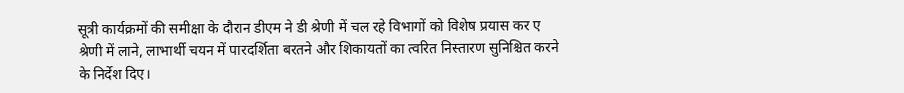सूत्री कार्यक्रमों की समीक्षा के दौरान डीएम ने डी श्रेणी में चल रहे विभागों को विशेष प्रयास कर ए श्रेणी में लाने, लाभार्थी चयन में पारदर्शिता बरतने और शिकायतों का त्वरित निस्तारण सुनिश्चित करने के निर्देश दिए।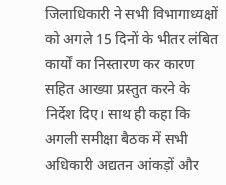जिलाधिकारी ने सभी विभागाध्यक्षों को अगले 15 दिनों के भीतर लंबित कार्यों का निस्तारण कर कारण सहित आख्या प्रस्तुत करने के निर्देश दिए। साथ ही कहा कि अगली समीक्षा बैठक में सभी अधिकारी अद्यतन आंकड़ों और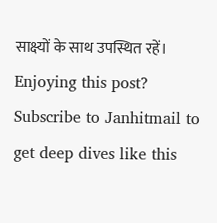साक्ष्यों के साथ उपस्थित रहें।
Enjoying this post?
Subscribe to Janhitmail to get deep dives like this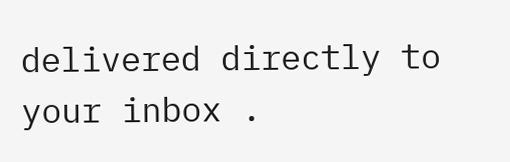delivered directly to your inbox .